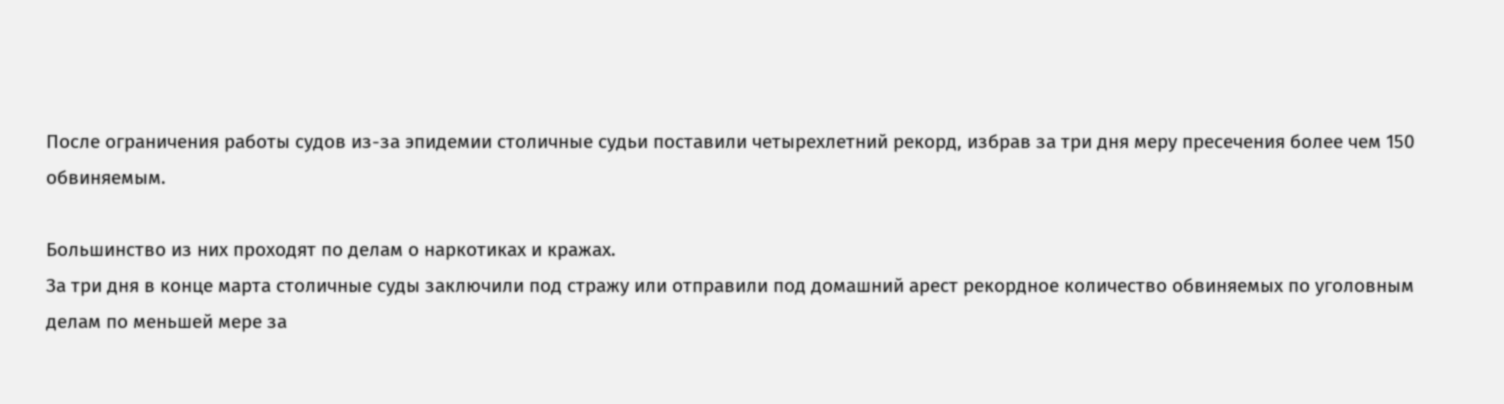После ограничения работы судов из-за эпидемии столичные судьи поставили четырехлетний рекорд, избрав за три дня меру пресечения более чем 150 обвиняемым.

Большинство из них проходят по делам о наркотиках и кражах.
За три дня в конце марта столичные суды заключили под стражу или отправили под домашний арест рекордное количество обвиняемых по уголовным делам по меньшей мере за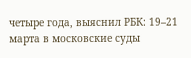четыре года, выяснил РБК: 19–21 марта в московские суды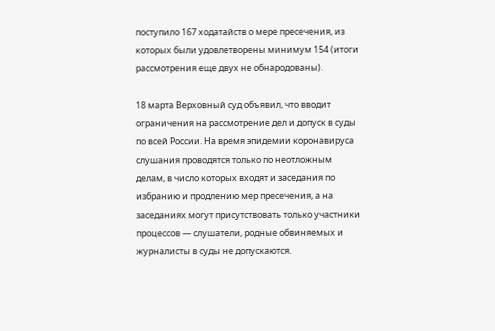поступило 167 ходатайств о мере пресечения, из которых были удовлетворены минимум 154 (итоги рассмотрения еще двух не обнародованы).

18 марта Верховный суд объявил, что вводит ограничения на рассмотрение дел и допуск в суды по всей России. На время эпидемии коронавируса слушания проводятся только по неотложным делам, в число которых входят и заседания по избранию и продлению мер пресечения, а на заседаниях могут присутствовать только участники процессов — слушатели, родные обвиняемых и журналисты в суды не допускаются.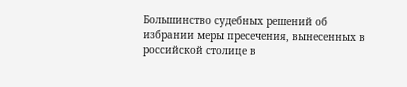Большинство судебных решений об избрании меры пресечения, вынесенных в российской столице в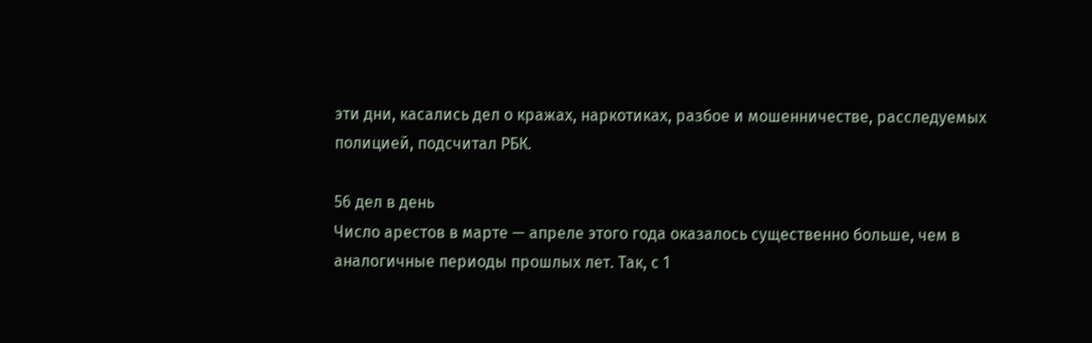эти дни, касались дел о кражах, наркотиках, разбое и мошенничестве, расследуемых полицией, подсчитал РБК.

56 дел в день
Число арестов в марте — апреле этого года оказалось существенно больше, чем в аналогичные периоды прошлых лет. Так, с 1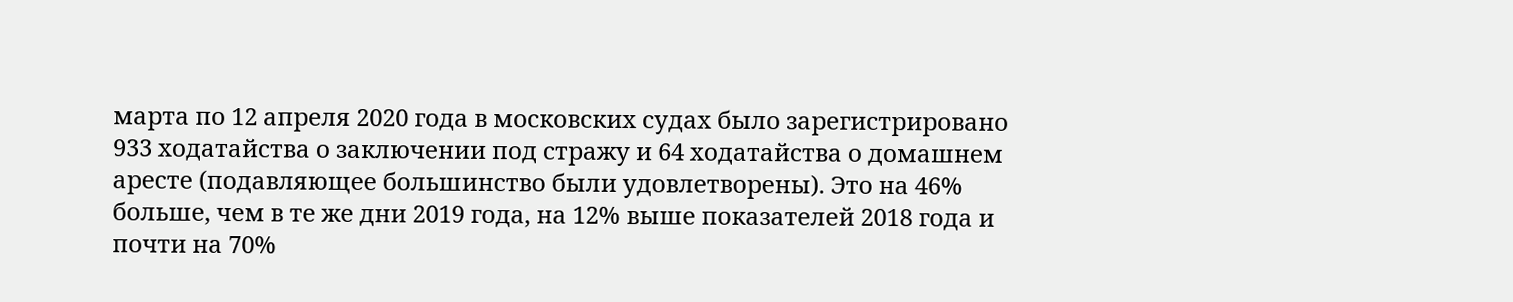марта по 12 апреля 2020 года в московских судах было зарегистрировано 933 ходатайства о заключении под стражу и 64 ходатайства о домашнем аресте (подавляющее большинство были удовлетворены). Это на 46% больше, чем в те же дни 2019 года, на 12% выше показателей 2018 года и почти на 70%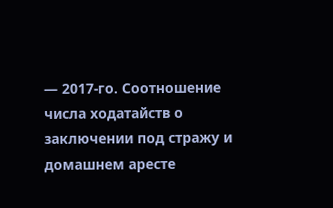— 2017-го. Соотношение числа ходатайств о заключении под стражу и домашнем аресте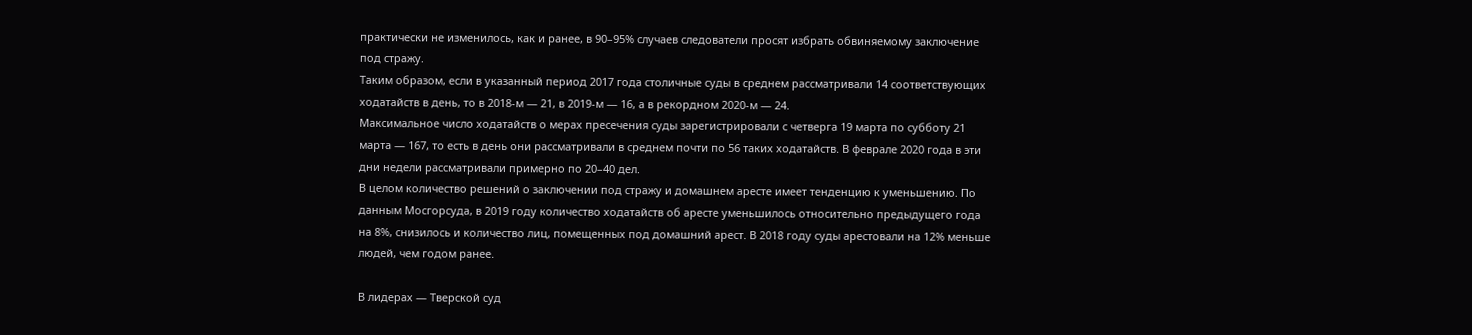практически не изменилось, как и ранее, в 90–95% случаев следователи просят избрать обвиняемому заключение под стражу.
Таким образом, если в указанный период 2017 года столичные суды в среднем рассматривали 14 соответствующих ходатайств в день, то в 2018-м — 21, в 2019-м — 16, а в рекордном 2020-м — 24.
Максимальное число ходатайств о мерах пресечения суды зарегистрировали с четверга 19 марта по субботу 21 марта — 167, то есть в день они рассматривали в среднем почти по 56 таких ходатайств. В феврале 2020 года в эти дни недели рассматривали примерно по 20–40 дел.
В целом количество решений о заключении под стражу и домашнем аресте имеет тенденцию к уменьшению. По данным Мосгорсуда, в 2019 году количество ходатайств об аресте уменьшилось относительно предыдущего года на 8%, снизилось и количество лиц, помещенных под домашний арест. В 2018 году суды арестовали на 12% меньше людей, чем годом ранее.

В лидерах — Тверской суд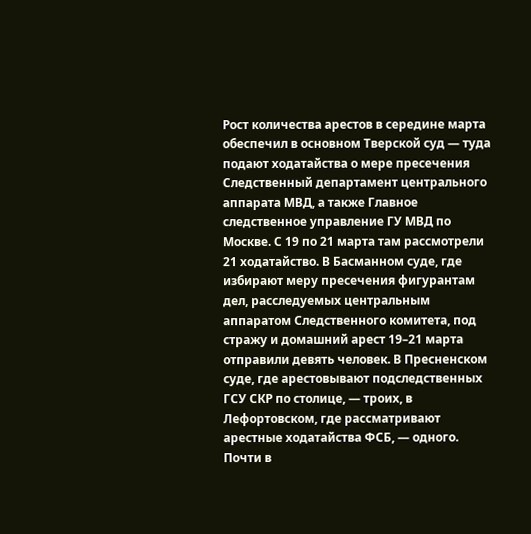Рост количества арестов в середине марта обеспечил в основном Тверской суд — туда подают ходатайства о мере пресечения Следственный департамент центрального аппарата МВД, а также Главное следственное управление ГУ МВД по Москве. С 19 по 21 марта там рассмотрели 21 ходатайство. В Басманном суде, где избирают меру пресечения фигурантам дел, расследуемых центральным аппаратом Следственного комитета, под стражу и домашний арест 19–21 марта отправили девять человек. В Пресненском суде, где арестовывают подследственных ГСУ СКР по столице, — троих, в Лефортовском, где рассматривают арестные ходатайства ФСБ, — одного.
Почти в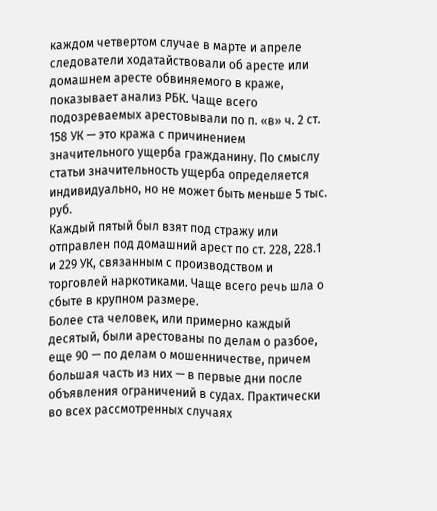каждом четвертом случае в марте и апреле следователи ходатайствовали об аресте или домашнем аресте обвиняемого в краже, показывает анализ РБК. Чаще всего подозреваемых арестовывали по п. «в» ч. 2 ст. 158 УК — это кража с причинением значительного ущерба гражданину. По смыслу статьи значительность ущерба определяется индивидуально, но не может быть меньше 5 тыс. руб.
Каждый пятый был взят под стражу или отправлен под домашний арест по ст. 228, 228.1 и 229 УК, связанным с производством и торговлей наркотиками. Чаще всего речь шла о сбыте в крупном размере.
Более ста человек, или примерно каждый десятый, были арестованы по делам о разбое, еще 90 — по делам о мошенничестве, причем большая часть из них — в первые дни после объявления ограничений в судах. Практически во всех рассмотренных случаях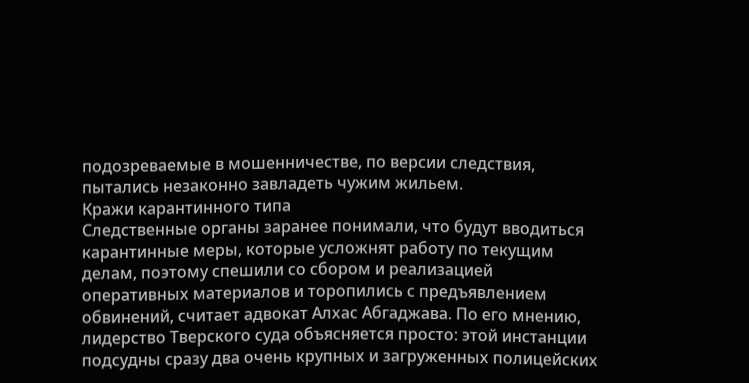подозреваемые в мошенничестве, по версии следствия, пытались незаконно завладеть чужим жильем.
Кражи карантинного типа
Следственные органы заранее понимали, что будут вводиться карантинные меры, которые усложнят работу по текущим делам, поэтому спешили со сбором и реализацией оперативных материалов и торопились с предъявлением обвинений, считает адвокат Алхас Абгаджава. По его мнению, лидерство Тверского суда объясняется просто: этой инстанции подсудны сразу два очень крупных и загруженных полицейских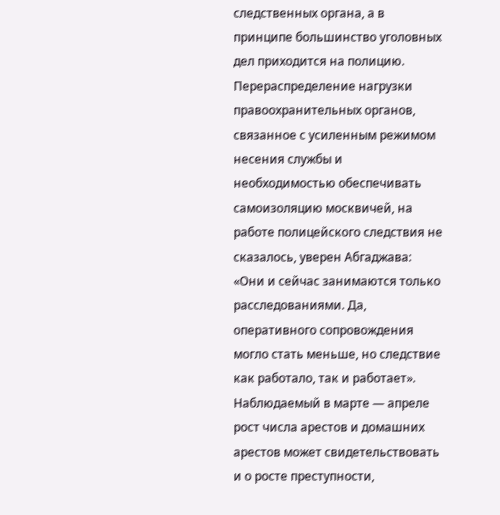следственных органа, а в принципе большинство уголовных дел приходится на полицию.
Перераспределение нагрузки правоохранительных органов, связанное с усиленным режимом несения службы и необходимостью обеспечивать самоизоляцию москвичей, на работе полицейского следствия не сказалось, уверен Абгаджава: «Они и сейчас занимаются только расследованиями. Да, оперативного сопровождения могло стать меньше, но следствие как работало, так и работает».
Наблюдаемый в марте — апреле рост числа арестов и домашних арестов может свидетельствовать и о росте преступности,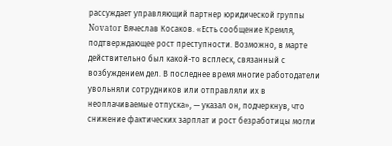рассуждает управляющий партнер юридической группы Novator Вячеслав Косаков. «Есть сообщение Кремля, подтверждающее рост преступности. Возможно, в марте действительно был какой-то всплеск, связанный с возбуждением дел. В последнее время многие работодатели увольняли сотрудников или отправляли их в неоплачиваемые отпуска», — указал он, подчеркнув, что снижение фактических зарплат и рост безработицы могли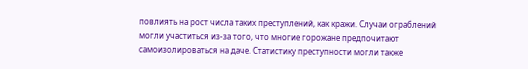повлиять на рост числа таких преступлений, как кражи. Случаи ограблений могли участиться из-за того, что многие горожане предпочитают самоизолироваться на даче. Статистику преступности могли также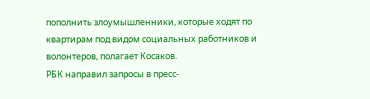пополнить злоумышленники, которые ходят по квартирам под видом социальных работников и волонтеров, полагает Косаков.
РБК направил запросы в пресс-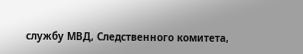службу МВД, Следственного комитета,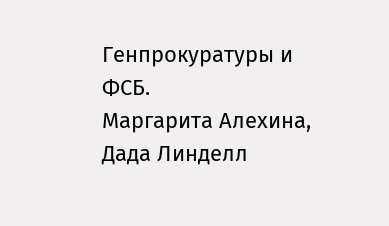Генпрокуратуры и ФСБ.
Маргарита Алехина, Дада Линделл